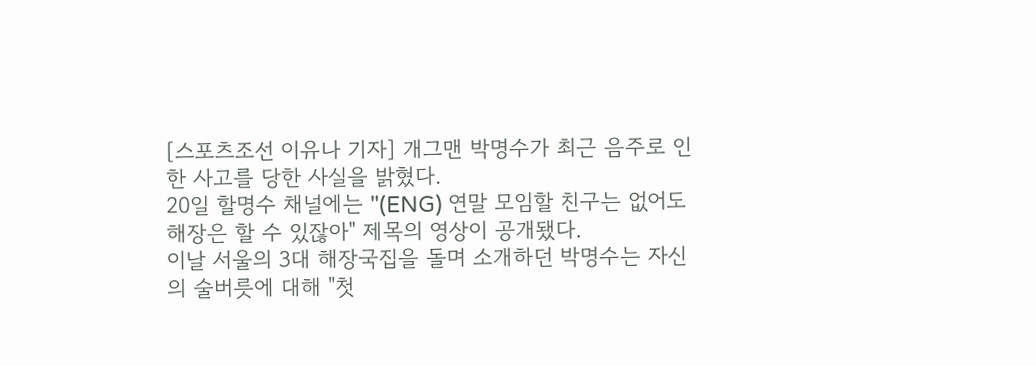[스포츠조선 이유나 기자] 개그맨 박명수가 최근 음주로 인한 사고를 당한 사실을 밝혔다.
20일 할명수 채널에는 "(ENG) 연말 모임할 친구는 없어도 해장은 할 수 있잖아" 제목의 영상이 공개됐다.
이날 서울의 3대 해장국집을 돌며 소개하던 박명수는 자신의 술버릇에 대해 "첫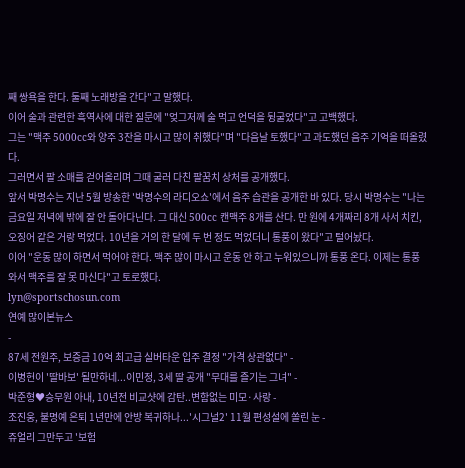째 쌍욕을 한다. 둘째 노래방을 간다"고 말했다.
이어 술과 관련한 흑역사에 대한 질문에 "엊그저께 술 먹고 언덕을 뒹굴었다"고 고백했다.
그는 "맥주 5000cc와 양주 3잔을 마시고 많이 취했다"며 "다음날 토했다"고 과도했던 음주 기억을 떠올렸다.
그러면서 팔 소매를 걷어올리며 그때 굴러 다친 팔꿈치 상처를 공개했다.
앞서 박명수는 지난 5월 방송한 '박명수의 라디오쇼'에서 음주 습관을 공개한 바 있다. 당시 박명수는 "나는 금요일 저녁에 밖에 잘 안 돌아다닌다. 그 대신 500cc 캔맥주 8개를 산다. 만 원에 4개짜리 8개 사서 치킨, 오징어 같은 거랑 먹었다. 10년을 거의 한 달에 두 번 정도 먹었더니 통풍이 왔다"고 털어놨다.
이어 "운동 많이 하면서 먹어야 한다. 맥주 많이 마시고 운동 안 하고 누워있으니까 통풍 온다. 이제는 통풍 와서 맥주를 잘 못 마신다"고 토로했다.
lyn@sportschosun.com
연예 많이본뉴스
-
87세 전원주, 보증금 10억 최고급 실버타운 입주 결정 "가격 상관없다" -
이병헌이 '딸바보' 될만하네...이민정, 3세 딸 공개 "무대를 즐기는 그녀" -
박준형♥승무원 아내, 10년전 비교샷에 감탄..변함없는 미모·사랑 -
조진웅, 불명예 은퇴 1년만에 안방 복귀하나...'시그널2' 11월 편성설에 쏠린 눈 -
쥬얼리 그만두고 '보험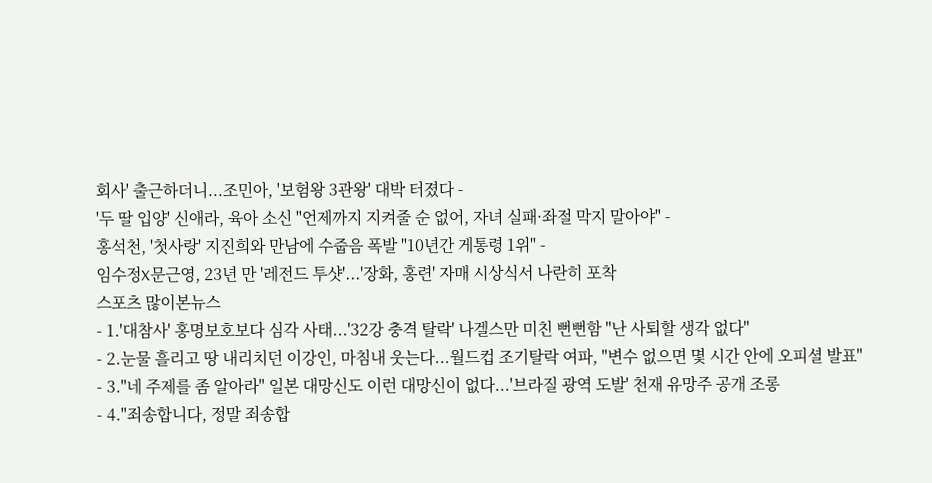회사' 출근하더니...조민아, '보험왕 3관왕' 대박 터졌다 -
'두 딸 입양' 신애라, 육아 소신 "언제까지 지켜줄 순 없어, 자녀 실패·좌절 막지 말아야" -
홍석천, '첫사랑' 지진희와 만남에 수줍음 폭발 "10년간 게통령 1위" -
임수정X문근영, 23년 만 '레전드 투샷'...'장화, 홍련' 자매 시상식서 나란히 포착
스포츠 많이본뉴스
- 1.'대참사' 홍명보호보다 심각 사태...'32강 충격 탈락' 나겔스만 미친 뻔뻔함 "난 사퇴할 생각 없다"
- 2.눈물 흘리고 땅 내리치던 이강인, 마침내 웃는다...월드컵 조기탈락 여파, "변수 없으면 몇 시간 안에 오피셜 발표"
- 3."네 주제를 좀 알아라" 일본 대망신도 이런 대망신이 없다...'브라질 광역 도발' 천재 유망주 공개 조롱
- 4."죄송합니다, 정말 죄송합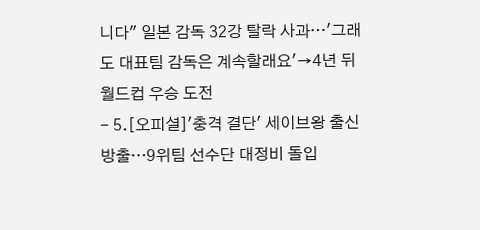니다" 일본 감독 32강 탈락 사과…'그래도 대표팀 감독은 계속할래요'→4년 뒤 월드컵 우승 도전
- 5.[오피셜]'충격 결단' 세이브왕 출신 방출…9위팀 선수단 대정비 돌입